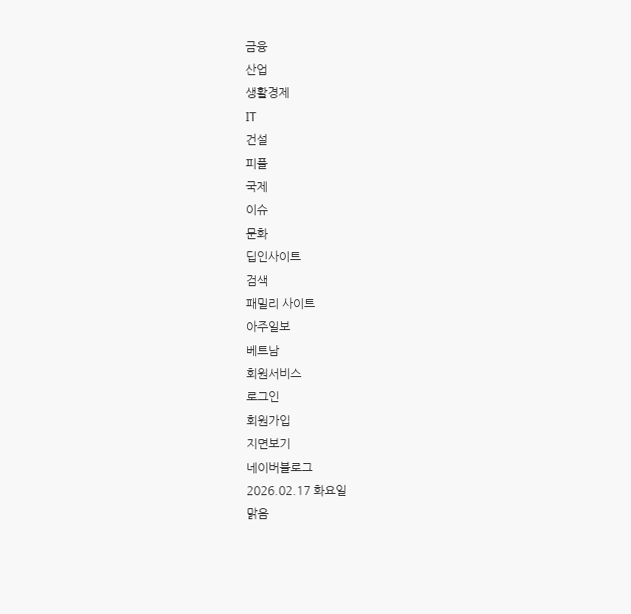금융
산업
생활경제
IT
건설
피플
국제
이슈
문화
딥인사이트
검색
패밀리 사이트
아주일보
베트남
회원서비스
로그인
회원가입
지면보기
네이버블로그
2026.02.17 화요일
맑음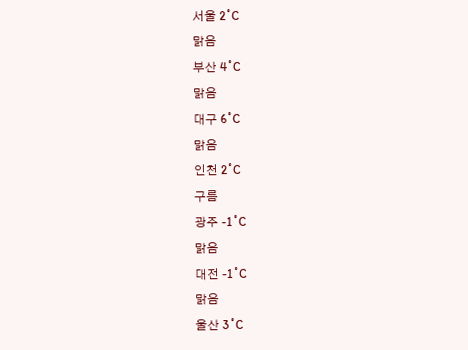서울 2˚C
맑음
부산 4˚C
맑음
대구 6˚C
맑음
인천 2˚C
구름
광주 -1˚C
맑음
대전 -1˚C
맑음
울산 3˚C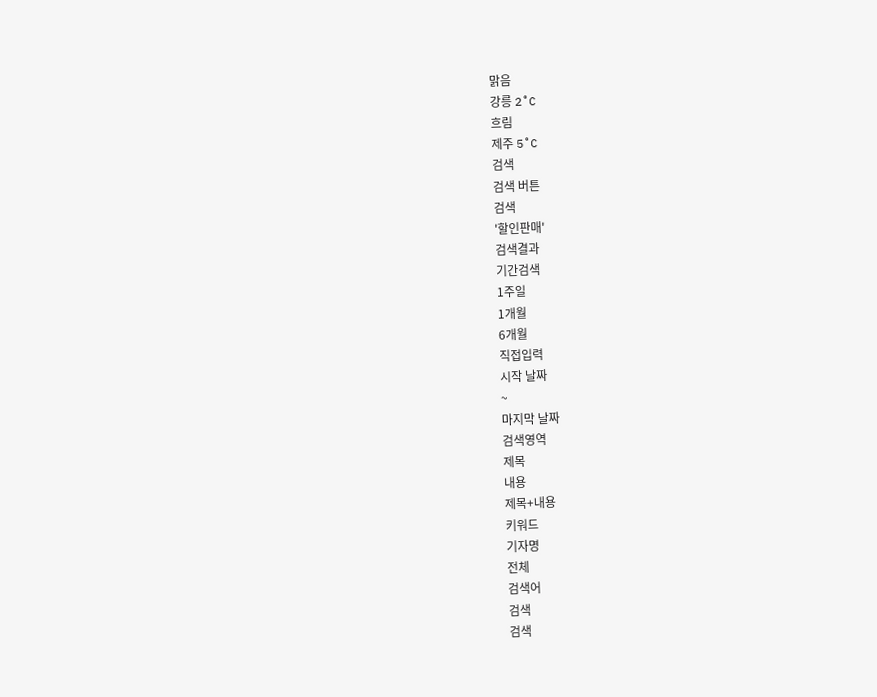맑음
강릉 2˚C
흐림
제주 5˚C
검색
검색 버튼
검색
'할인판매'
검색결과
기간검색
1주일
1개월
6개월
직접입력
시작 날짜
~
마지막 날짜
검색영역
제목
내용
제목+내용
키워드
기자명
전체
검색어
검색
검색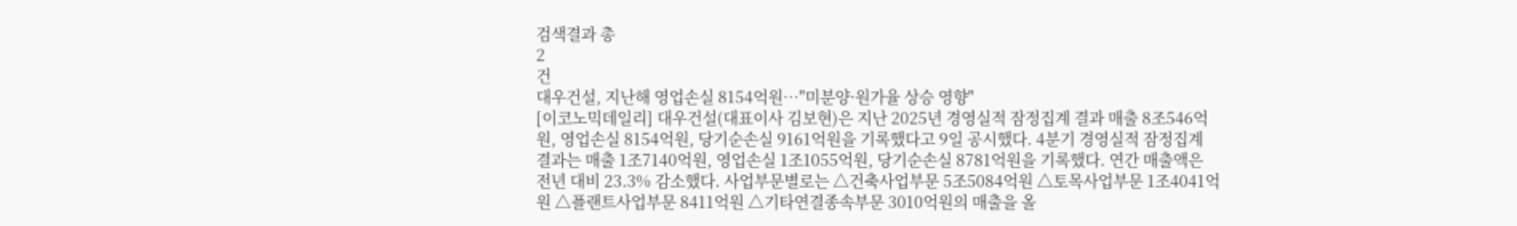검색결과 총
2
건
대우건설, 지난해 영업손실 8154억원…"미분양·원가율 상승 영향"
[이코노믹데일리] 대우건설(대표이사 김보현)은 지난 2025년 경영실적 잠정집계 결과 매출 8조546억원, 영업손실 8154억원, 당기순손실 9161억원을 기록했다고 9일 공시했다. 4분기 경영실적 잠정집계 결과는 매출 1조7140억원, 영업손실 1조1055억원, 당기순손실 8781억원을 기록했다. 연간 매출액은 전년 대비 23.3% 감소했다. 사업부문별로는 △건축사업부문 5조5084억원 △토목사업부문 1조4041억원 △플랜트사업부문 8411억원 △기타연결종속부문 3010억원의 매출을 올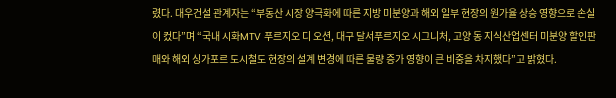렸다. 대우건설 관계자는 “부동산 시장 양극화에 따른 지방 미분양과 해외 일부 현장의 원가율 상승 영향으로 손실이 컸다”며 “국내 시화MTV 푸르지오 디 오션, 대구 달서푸르지오 시그니처, 고양 동 지식산업센터 미분양 할인판매와 해외 싱가포르 도시철도 현장의 설계 변경에 따른 물량 증가 영향이 큰 비중을 차지했다”고 밝혔다.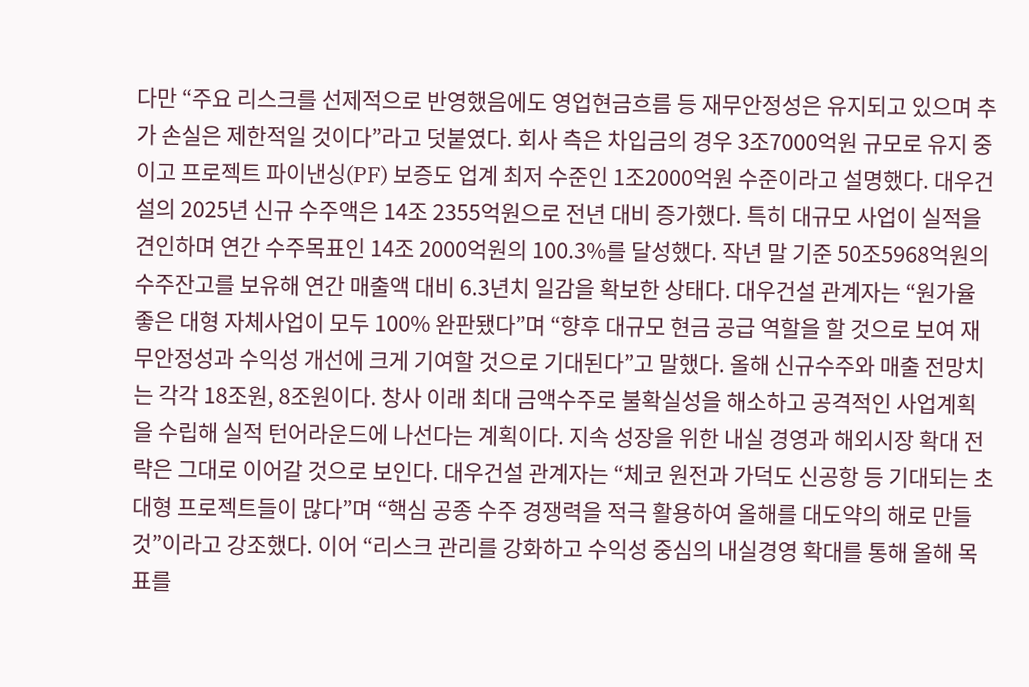다만 “주요 리스크를 선제적으로 반영했음에도 영업현금흐름 등 재무안정성은 유지되고 있으며 추가 손실은 제한적일 것이다”라고 덧붙였다. 회사 측은 차입금의 경우 3조7000억원 규모로 유지 중이고 프로젝트 파이낸싱(PF) 보증도 업계 최저 수준인 1조2000억원 수준이라고 설명했다. 대우건설의 2025년 신규 수주액은 14조 2355억원으로 전년 대비 증가했다. 특히 대규모 사업이 실적을 견인하며 연간 수주목표인 14조 2000억원의 100.3%를 달성했다. 작년 말 기준 50조5968억원의 수주잔고를 보유해 연간 매출액 대비 6.3년치 일감을 확보한 상태다. 대우건설 관계자는 “원가율 좋은 대형 자체사업이 모두 100% 완판됐다”며 “향후 대규모 현금 공급 역할을 할 것으로 보여 재무안정성과 수익성 개선에 크게 기여할 것으로 기대된다”고 말했다. 올해 신규수주와 매출 전망치는 각각 18조원, 8조원이다. 창사 이래 최대 금액수주로 불확실성을 해소하고 공격적인 사업계획을 수립해 실적 턴어라운드에 나선다는 계획이다. 지속 성장을 위한 내실 경영과 해외시장 확대 전략은 그대로 이어갈 것으로 보인다. 대우건설 관계자는 “체코 원전과 가덕도 신공항 등 기대되는 초대형 프로젝트들이 많다”며 “핵심 공종 수주 경쟁력을 적극 활용하여 올해를 대도약의 해로 만들 것”이라고 강조했다. 이어 “리스크 관리를 강화하고 수익성 중심의 내실경영 확대를 통해 올해 목표를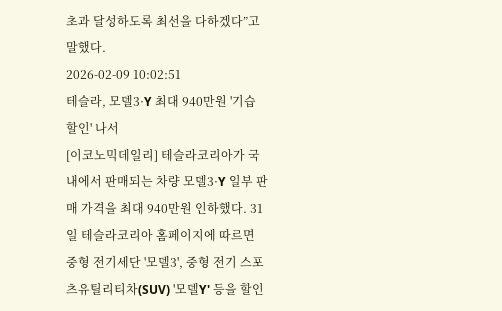초과 달성하도록 최선을 다하겠다”고 말했다.
2026-02-09 10:02:51
테슬라, 모델3·Y 최대 940만원 '기습 할인' 나서
[이코노믹데일리] 테슬라코리아가 국내에서 판매되는 차량 모델3·Y 일부 판매 가격을 최대 940만원 인하했다. 31일 테슬라코리아 홈페이지에 따르면 중형 전기세단 '모델3', 중형 전기 스포츠유틸리티차(SUV) '모델Y' 등을 할인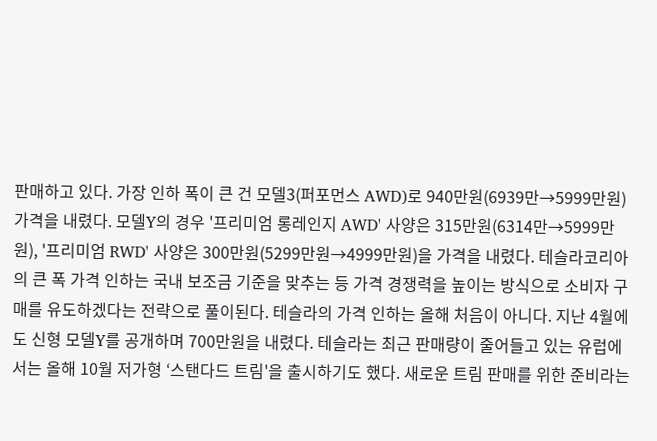판매하고 있다. 가장 인하 폭이 큰 건 모델3(퍼포먼스 AWD)로 940만원(6939만→5999만원) 가격을 내렸다. 모델Y의 경우 '프리미엄 롱레인지 AWD' 사양은 315만원(6314만→5999만원), '프리미엄 RWD' 사양은 300만원(5299만원→4999만원)을 가격을 내렸다. 테슬라코리아의 큰 폭 가격 인하는 국내 보조금 기준을 맞추는 등 가격 경쟁력을 높이는 방식으로 소비자 구매를 유도하겠다는 전략으로 풀이된다. 테슬라의 가격 인하는 올해 처음이 아니다. 지난 4월에도 신형 모델Y를 공개하며 700만원을 내렸다. 테슬라는 최근 판매량이 줄어들고 있는 유럽에서는 올해 10월 저가형 ‘스탠다드 트림'을 출시하기도 했다. 새로운 트림 판매를 위한 준비라는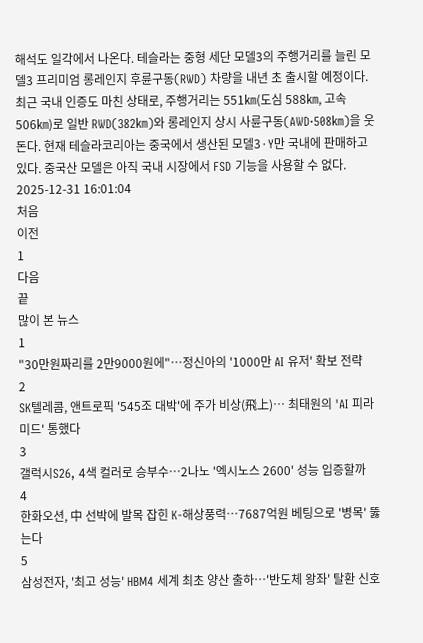해석도 일각에서 나온다. 테슬라는 중형 세단 모델3의 주행거리를 늘린 모델3 프리미엄 롱레인지 후륜구동(RWD) 차량을 내년 초 출시할 예정이다. 최근 국내 인증도 마친 상태로, 주행거리는 551㎞(도심 588㎞, 고속 506㎞)로 일반 RWD(382㎞)와 롱레인지 상시 사륜구동(AWD·508㎞)을 웃돈다. 현재 테슬라코리아는 중국에서 생산된 모델3·Y만 국내에 판매하고 있다. 중국산 모델은 아직 국내 시장에서 FSD 기능을 사용할 수 없다.
2025-12-31 16:01:04
처음
이전
1
다음
끝
많이 본 뉴스
1
"30만원짜리를 2만9000원에"…정신아의 '1000만 AI 유저' 확보 전략
2
SK텔레콤, 앤트로픽 '545조 대박'에 주가 비상(飛上)… 최태원의 'AI 피라미드' 통했다
3
갤럭시S26, 4색 컬러로 승부수…2나노 '엑시노스 2600' 성능 입증할까
4
한화오션, 中 선박에 발목 잡힌 K-해상풍력…7687억원 베팅으로 '병목' 뚫는다
5
삼성전자, '최고 성능' HBM4 세계 최초 양산 출하…'반도체 왕좌' 탈환 신호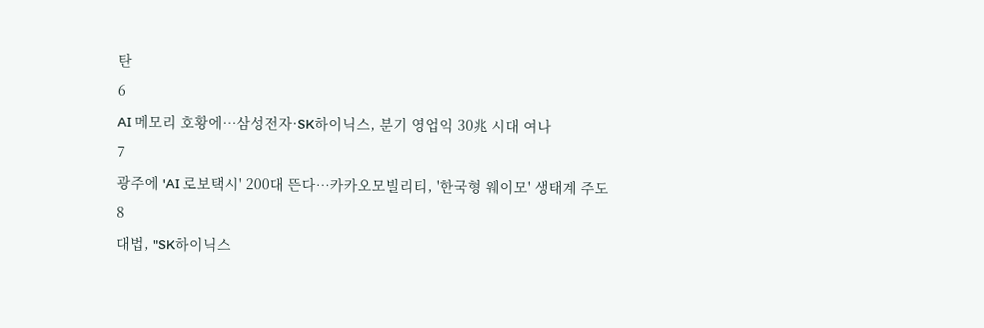탄
6
AI 메모리 호황에…삼성전자·SK하이닉스, 분기 영업익 30兆 시대 여나
7
광주에 'AI 로보택시' 200대 뜬다…카카오모빌리티, '한국형 웨이모' 생태계 주도
8
대법, "SK하이닉스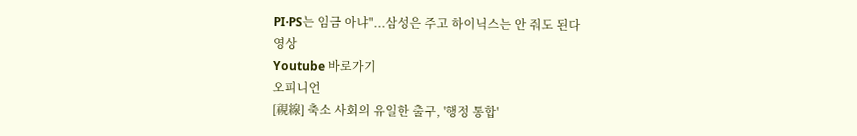PI·PS는 임금 아냐"...삼성은 주고 하이닉스는 안 줘도 된다
영상
Youtube 바로가기
오피니언
[視線] 축소 사회의 유일한 출구, '행정 통합'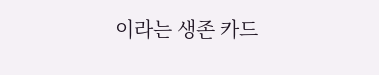이라는 생존 카드